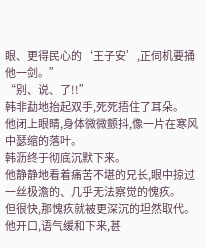眼、更得民心的‘王子安’,正伺机要捅他一剑。”
“别、说、了!!”
韩非勐地抬起双手,死死捂住了耳朵。
他闭上眼睛,身体微微颤抖,像一片在寒风中瑟缩的落叶。
韩沥终于彻底沉默下来。
他静静地看着痛苦不堪的兄长,眼中掠过一丝极澹的、几乎无法察觉的愧疚。
但很快,那愧疚就被更深沉的坦然取代。
他开口,语气缓和下来,甚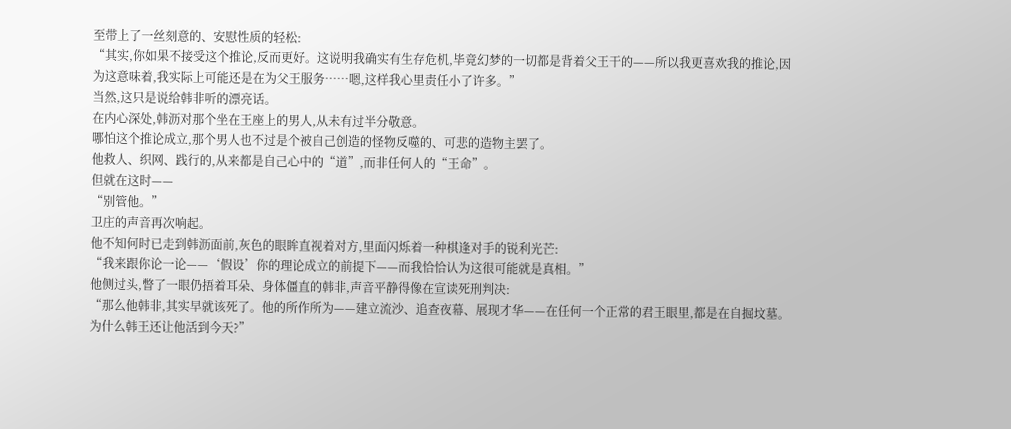至带上了一丝刻意的、安慰性质的轻松:
“其实,你如果不接受这个推论,反而更好。这说明我确实有生存危机,毕竟幻梦的一切都是背着父王干的——所以我更喜欢我的推论,因为这意味着,我实际上可能还是在为父王服务……嗯,这样我心里责任小了许多。”
当然,这只是说给韩非听的漂亮话。
在内心深处,韩沥对那个坐在王座上的男人,从未有过半分敬意。
哪怕这个推论成立,那个男人也不过是个被自己创造的怪物反噬的、可悲的造物主罢了。
他救人、织网、践行的,从来都是自己心中的“道”,而非任何人的“王命”。
但就在这时——
“别管他。”
卫庄的声音再次响起。
他不知何时已走到韩沥面前,灰色的眼眸直视着对方,里面闪烁着一种棋逢对手的锐利光芒:
“我来跟你论一论——‘假设’你的理论成立的前提下——而我恰恰认为这很可能就是真相。”
他侧过头,瞥了一眼仍捂着耳朵、身体僵直的韩非,声音平静得像在宣读死刑判决:
“那么他韩非,其实早就该死了。他的所作所为——建立流沙、追查夜幕、展现才华——在任何一个正常的君王眼里,都是在自掘坟墓。为什么韩王还让他活到今天?”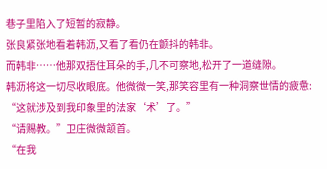巷子里陷入了短暂的寂静。
张良紧张地看着韩沥,又看了看仍在颤抖的韩非。
而韩非……他那双捂住耳朵的手,几不可察地,松开了一道缝隙。
韩沥将这一切尽收眼底。他微微一笑,那笑容里有一种洞察世情的疲惫:
“这就涉及到我印象里的法家‘术’了。”
“请赐教。”卫庄微微颔首。
“在我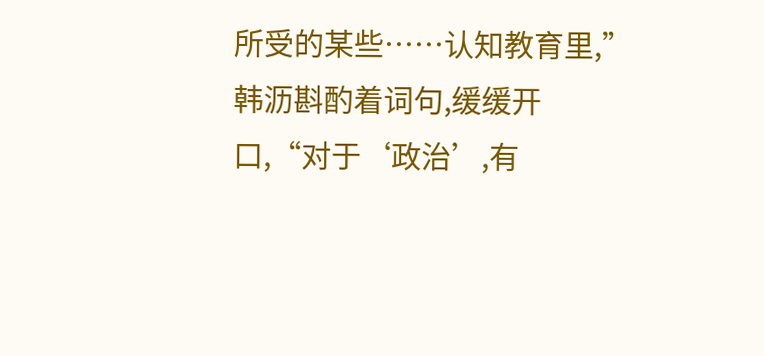所受的某些……认知教育里,”韩沥斟酌着词句,缓缓开口,“对于‘政治’,有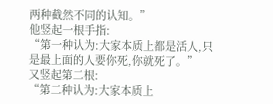两种截然不同的认知。”
他竖起一根手指:
“第一种认为:大家本质上都是活人,只是最上面的人要你死,你就死了。”
又竖起第二根:
“第二种认为:大家本质上